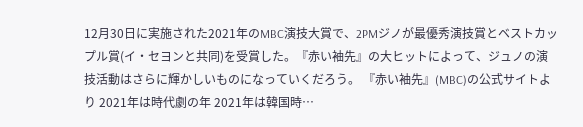12月30日に実施された2021年のMBC演技大賞で、2PMジノが最優秀演技賞とベストカップル賞(イ・セヨンと共同)を受賞した。『赤い袖先』の大ヒットによって、ジュノの演技活動はさらに輝かしいものになっていくだろう。 『赤い袖先』(MBC)の公式サイトより 2021年は時代劇の年 2021年は韓国時…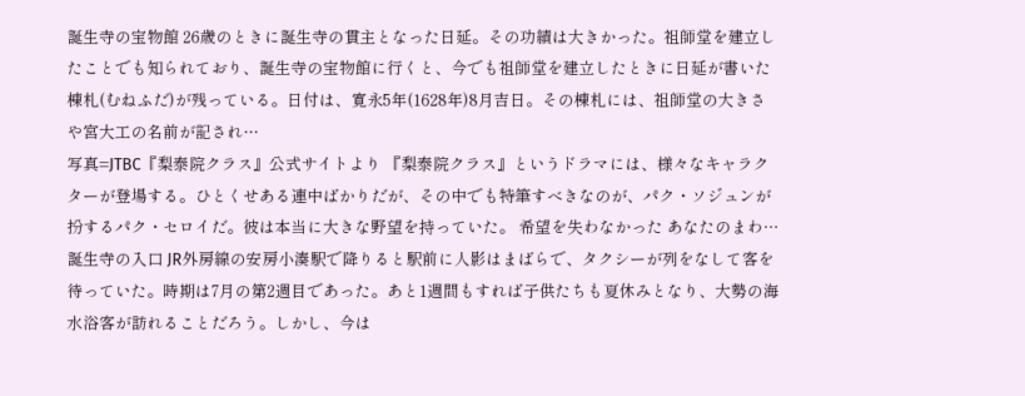誕生寺の宝物館 26歳のときに誕生寺の貫主となった日延。その功績は大きかった。祖師堂を建立したことでも知られており、誕生寺の宝物館に行くと、今でも祖師堂を建立したときに日延が書いた棟札(むねふだ)が残っている。日付は、寛永5年(1628年)8月吉日。その棟札には、祖師堂の大きさや宮大工の名前が記され…
写真=JTBC『梨泰院クラス』公式サイトより 『梨泰院クラス』というドラマには、様々なキャラクターが登場する。ひとくせある連中ばかりだが、その中でも特筆すべきなのが、パク・ソジュンが扮するパク・セロイだ。彼は本当に大きな野望を持っていた。 希望を失わなかった あなたのまわ…
誕生寺の入口 JR外房線の安房小湊駅で降りると駅前に人影はまばらで、タクシーが列をなして客を待っていた。時期は7月の第2週目であった。あと1週間もすれば子供たちも夏休みとなり、大勢の海水浴客が訪れることだろう。しかし、今は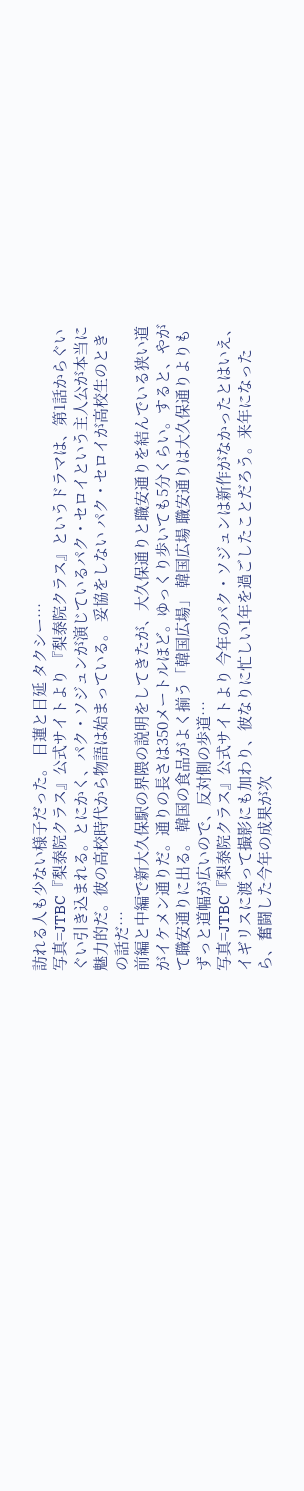訪れる人も少ない様子だった。 日蓮と日延 タクシー…
写真=JTBC『梨泰院クラス』公式サイトより 『梨泰院クラス』というドラマは、第1話からぐいぐい引き込まれる。とにかく、パク・ソジュンが演じているパク・セロイという主人公が本当に魅力的だ。彼の高校時代から物語は始まっている。 妥協をしない パク・セロイが高校生のときの話だ…
前編と中編で新大久保駅の界隈の説明をしてきたが、大久保通りと職安通りを結んでいる狭い道がイケメン通りだ。通りの長さは350メートルほど。ゆっくり歩いても5分くらい。すると、やがて職安通りに出る。 韓国の食品がよく揃う「韓国広場」 韓国広場 職安通りは大久保通りよりもずっと道幅が広いので、反対側の歩道…
写真=JTBC『梨泰院クラス』公式サイトより 今年のパク・ソジュンは新作がなかったとはいえ、イギリスに渡って撮影にも加わり、彼なりに忙しい1年を過ごしたことだろう。来年になったら、奮闘した今年の成果が次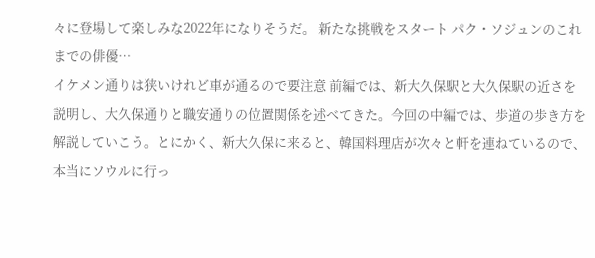々に登場して楽しみな2022年になりそうだ。 新たな挑戦をスタート パク・ソジュンのこれまでの俳優…
イケメン通りは狭いけれど車が通るので要注意 前編では、新大久保駅と大久保駅の近さを説明し、大久保通りと職安通りの位置関係を述べてきた。今回の中編では、歩道の歩き方を解説していこう。とにかく、新大久保に来ると、韓国料理店が次々と軒を連ねているので、本当にソウルに行っ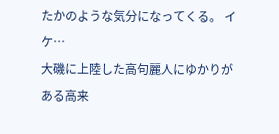たかのような気分になってくる。 イケ…
大磯に上陸した高句麗人にゆかりがある高来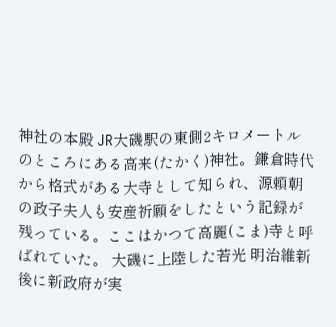神社の本殿 JR大磯駅の東側2キロメートルのところにある高来(たかく)神社。鎌倉時代から格式がある大寺として知られ、源頼朝の政子夫人も安産祈願をしたという記録が残っている。ここはかつて高麗(こま)寺と呼ばれていた。 大磯に上陸した若光 明治維新後に新政府が実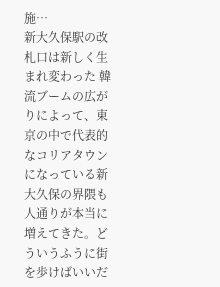施…
新大久保駅の改札口は新しく生まれ変わった 韓流ブームの広がりによって、東京の中で代表的なコリアタウンになっている新大久保の界隈も人通りが本当に増えてきた。どういうふうに街を歩けばいいだ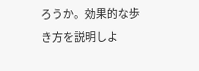ろうか。効果的な歩き方を説明しよ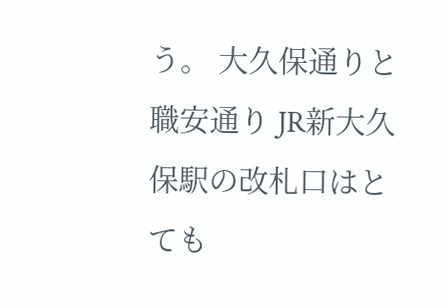う。 大久保通りと職安通り JR新大久保駅の改札口はとても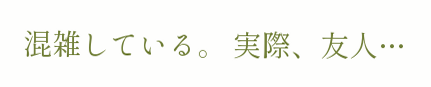混雑している。 実際、友人…